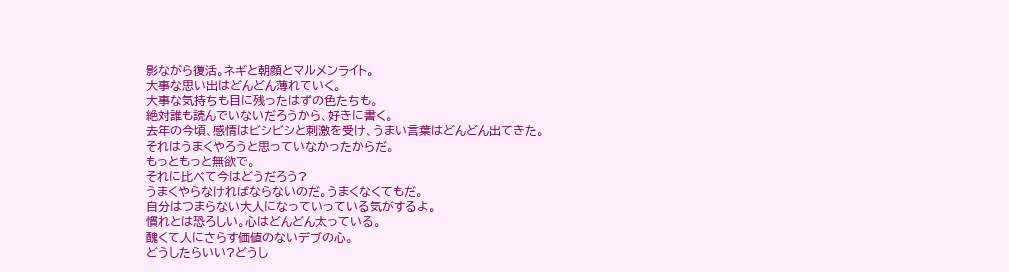影ながら復活。ネギと朝顔とマルメンライト。
大事な思い出はどんどん薄れていく。
大事な気持ちも目に残ったはずの色たちも。
絶対誰も読んでいないだろうから、好きに書く。
去年の今頃、感情はビシビシと刺激を受け、うまい言葉はどんどん出てきた。
それはうまくやろうと思っていなかったからだ。
もっともっと無欲で。
それに比べて今はどうだろう?
うまくやらなければならないのだ。うまくなくてもだ。
自分はつまらない大人になっていっている気がするよ。
慣れとは恐ろしい。心はどんどん太っている。
醜くて人にさらす価値のないデブの心。
どうしたらいい?どうし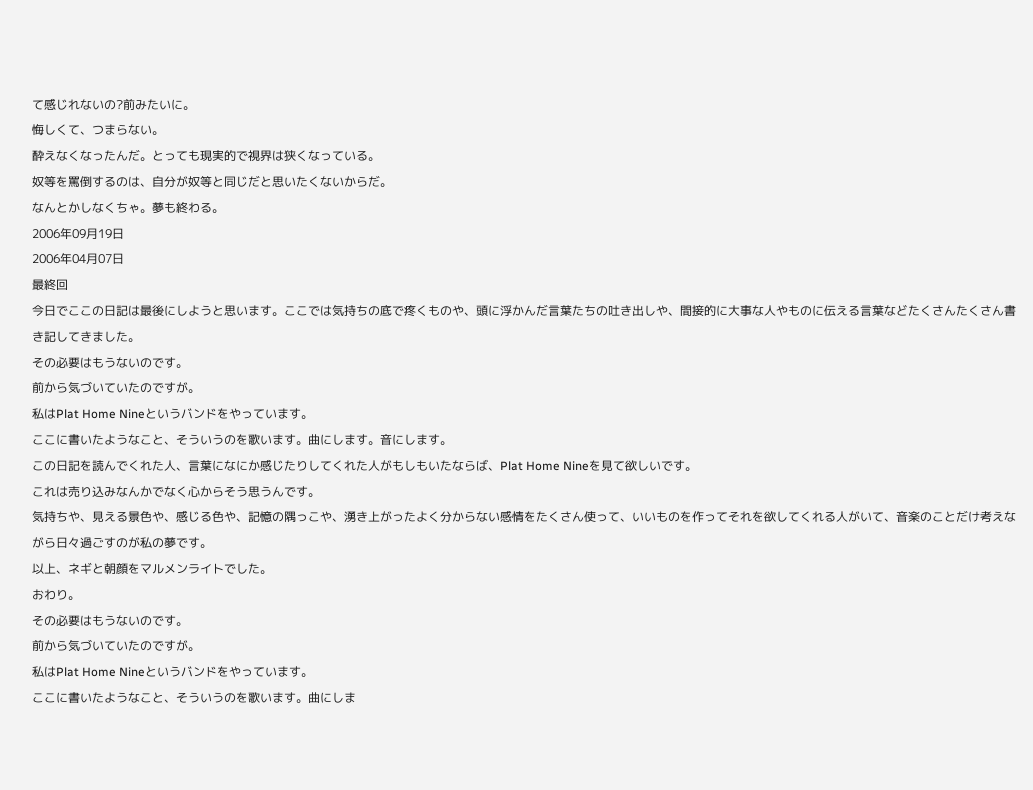て感じれないの?前みたいに。
悔しくて、つまらない。
酔えなくなったんだ。とっても現実的で視界は狭くなっている。
奴等を罵倒するのは、自分が奴等と同じだと思いたくないからだ。
なんとかしなくちゃ。夢も終わる。
2006年09月19日
2006年04月07日
最終回
今日でここの日記は最後にしようと思います。ここでは気持ちの底で疼くものや、頭に浮かんだ言葉たちの吐き出しや、間接的に大事な人やものに伝える言葉などたくさんたくさん書き記してきました。
その必要はもうないのです。
前から気づいていたのですが。
私はPlat Home Nineというバンドをやっています。
ここに書いたようなこと、そういうのを歌います。曲にします。音にします。
この日記を読んでくれた人、言葉になにか感じたりしてくれた人がもしもいたならば、Plat Home Nineを見て欲しいです。
これは売り込みなんかでなく心からそう思うんです。
気持ちや、見える景色や、感じる色や、記憶の隅っこや、湧き上がったよく分からない感情をたくさん使って、いいものを作ってそれを欲してくれる人がいて、音楽のことだけ考えながら日々過ごすのが私の夢です。
以上、ネギと朝顔をマルメンライトでした。
おわり。
その必要はもうないのです。
前から気づいていたのですが。
私はPlat Home Nineというバンドをやっています。
ここに書いたようなこと、そういうのを歌います。曲にしま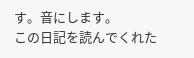す。音にします。
この日記を読んでくれた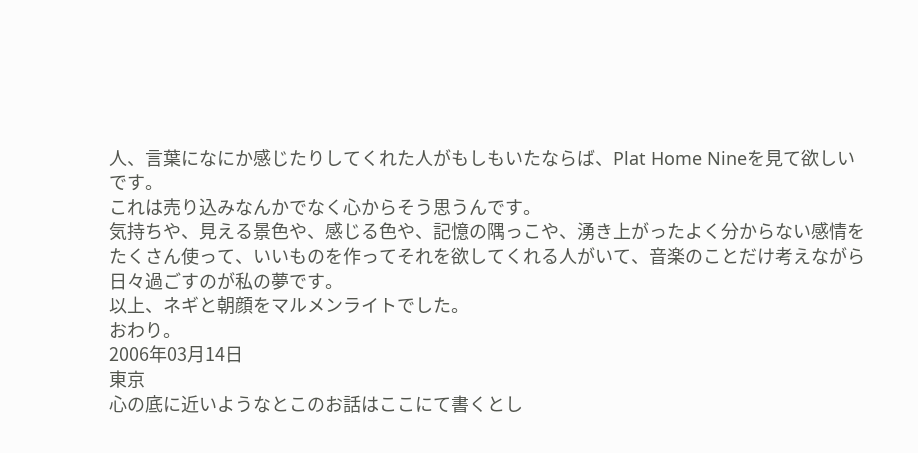人、言葉になにか感じたりしてくれた人がもしもいたならば、Plat Home Nineを見て欲しいです。
これは売り込みなんかでなく心からそう思うんです。
気持ちや、見える景色や、感じる色や、記憶の隅っこや、湧き上がったよく分からない感情をたくさん使って、いいものを作ってそれを欲してくれる人がいて、音楽のことだけ考えながら日々過ごすのが私の夢です。
以上、ネギと朝顔をマルメンライトでした。
おわり。
2006年03月14日
東京
心の底に近いようなとこのお話はここにて書くとし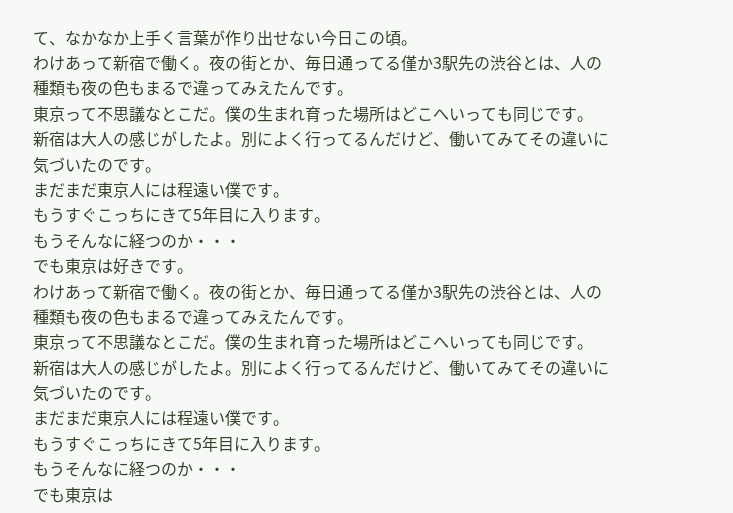て、なかなか上手く言葉が作り出せない今日この頃。
わけあって新宿で働く。夜の街とか、毎日通ってる僅か3駅先の渋谷とは、人の種類も夜の色もまるで違ってみえたんです。
東京って不思議なとこだ。僕の生まれ育った場所はどこへいっても同じです。
新宿は大人の感じがしたよ。別によく行ってるんだけど、働いてみてその違いに気づいたのです。
まだまだ東京人には程遠い僕です。
もうすぐこっちにきて5年目に入ります。
もうそんなに経つのか・・・
でも東京は好きです。
わけあって新宿で働く。夜の街とか、毎日通ってる僅か3駅先の渋谷とは、人の種類も夜の色もまるで違ってみえたんです。
東京って不思議なとこだ。僕の生まれ育った場所はどこへいっても同じです。
新宿は大人の感じがしたよ。別によく行ってるんだけど、働いてみてその違いに気づいたのです。
まだまだ東京人には程遠い僕です。
もうすぐこっちにきて5年目に入ります。
もうそんなに経つのか・・・
でも東京は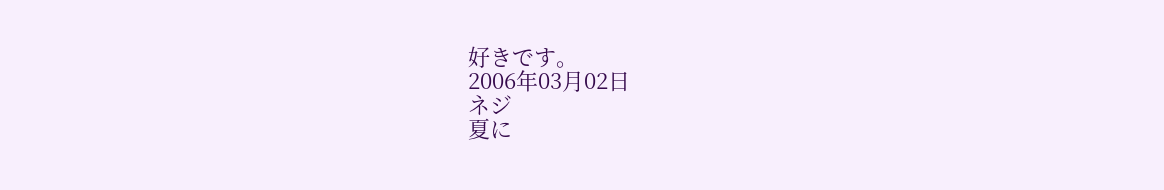好きです。
2006年03月02日
ネジ
夏に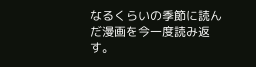なるくらいの季節に読んだ漫画を今一度読み返す。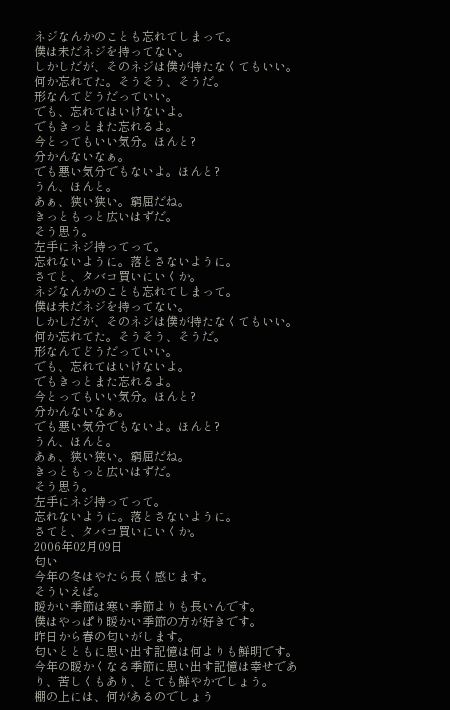ネジなんかのことも忘れてしまって。
僕は未だネジを持ってない。
しかしだが、そのネジは僕が持たなくてもいい。
何か忘れてた。そうそう、そうだ。
形なんてどうだっていい。
でも、忘れてはいけないよ。
でもきっとまた忘れるよ。
今とってもいい気分。ほんと?
分かんないなぁ。
でも悪い気分でもないよ。ほんと?
うん、ほんと。
あぁ、狭い狭い。窮屈だね。
きっともっと広いはずだ。
そう思う。
左手にネジ持ってって。
忘れないように。落とさないように。
さてと、タバコ買いにいくか。
ネジなんかのことも忘れてしまって。
僕は未だネジを持ってない。
しかしだが、そのネジは僕が持たなくてもいい。
何か忘れてた。そうそう、そうだ。
形なんてどうだっていい。
でも、忘れてはいけないよ。
でもきっとまた忘れるよ。
今とってもいい気分。ほんと?
分かんないなぁ。
でも悪い気分でもないよ。ほんと?
うん、ほんと。
あぁ、狭い狭い。窮屈だね。
きっともっと広いはずだ。
そう思う。
左手にネジ持ってって。
忘れないように。落とさないように。
さてと、タバコ買いにいくか。
2006年02月09日
匂い
今年の冬はやたら長く感じます。
そういえば。
暖かい季節は寒い季節よりも長いんです。
僕はやっぱり暖かい季節の方が好きです。
昨日から春の匂いがします。
匂いとともに思い出す記憶は何よりも鮮明です。
今年の暖かくなる季節に思い出す記憶は幸せであり、苦しくもあり、とても鮮やかでしょう。
棚の上には、何があるのでしょう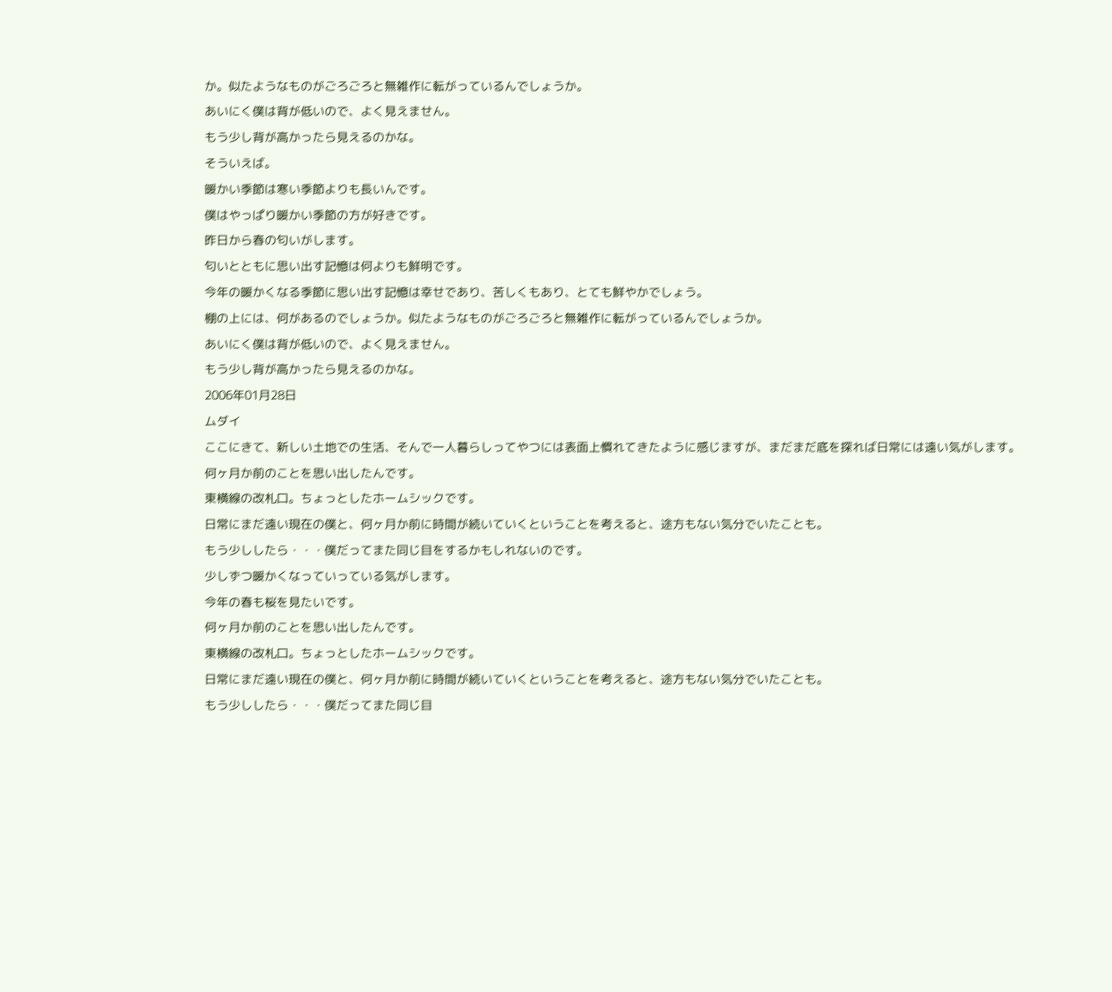か。似たようなものがごろごろと無雑作に転がっているんでしょうか。
あいにく僕は背が低いので、よく見えません。
もう少し背が高かったら見えるのかな。
そういえば。
暖かい季節は寒い季節よりも長いんです。
僕はやっぱり暖かい季節の方が好きです。
昨日から春の匂いがします。
匂いとともに思い出す記憶は何よりも鮮明です。
今年の暖かくなる季節に思い出す記憶は幸せであり、苦しくもあり、とても鮮やかでしょう。
棚の上には、何があるのでしょうか。似たようなものがごろごろと無雑作に転がっているんでしょうか。
あいにく僕は背が低いので、よく見えません。
もう少し背が高かったら見えるのかな。
2006年01月28日
ムダイ
ここにきて、新しい土地での生活、そんで一人暮らしってやつには表面上慣れてきたように感じますが、まだまだ底を探れば日常には遠い気がします。
何ヶ月か前のことを思い出したんです。
東横線の改札口。ちょっとしたホームシックです。
日常にまだ遠い現在の僕と、何ヶ月か前に時間が続いていくということを考えると、途方もない気分でいたことも。
もう少ししたら・・・僕だってまた同じ目をするかもしれないのです。
少しずつ暖かくなっていっている気がします。
今年の春も桜を見たいです。
何ヶ月か前のことを思い出したんです。
東横線の改札口。ちょっとしたホームシックです。
日常にまだ遠い現在の僕と、何ヶ月か前に時間が続いていくということを考えると、途方もない気分でいたことも。
もう少ししたら・・・僕だってまた同じ目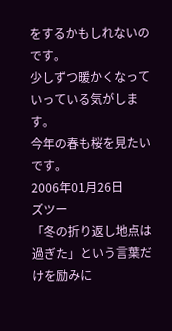をするかもしれないのです。
少しずつ暖かくなっていっている気がします。
今年の春も桜を見たいです。
2006年01月26日
ズツー
「冬の折り返し地点は過ぎた」という言葉だけを励みに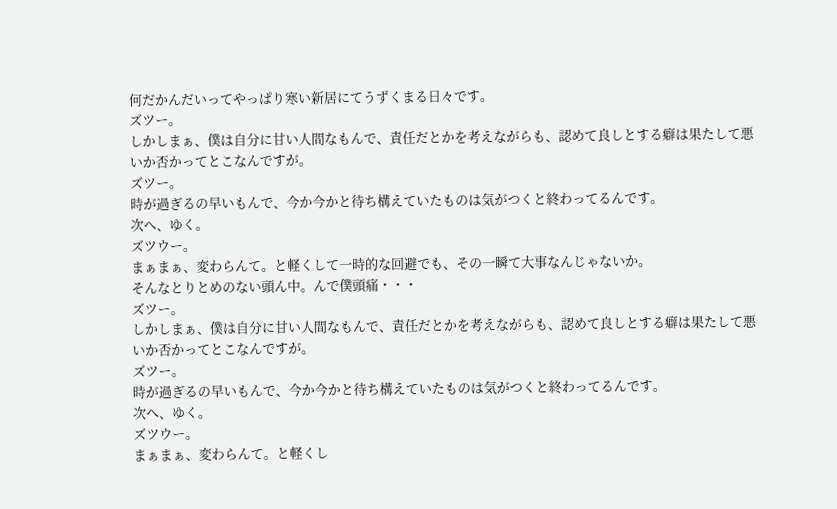何だかんだいってやっぱり寒い新居にてうずくまる日々です。
ズツー。
しかしまぁ、僕は自分に甘い人間なもんで、責任だとかを考えながらも、認めて良しとする癖は果たして悪いか否かってとこなんですが。
ズツー。
時が過ぎるの早いもんで、今か今かと待ち構えていたものは気がつくと終わってるんです。
次へ、ゆく。
ズツウー。
まぁまぁ、変わらんて。と軽くして一時的な回避でも、その一瞬て大事なんじゃないか。
そんなとりとめのない頭ん中。んで僕頭痛・・・
ズツー。
しかしまぁ、僕は自分に甘い人間なもんで、責任だとかを考えながらも、認めて良しとする癖は果たして悪いか否かってとこなんですが。
ズツー。
時が過ぎるの早いもんで、今か今かと待ち構えていたものは気がつくと終わってるんです。
次へ、ゆく。
ズツウー。
まぁまぁ、変わらんて。と軽くし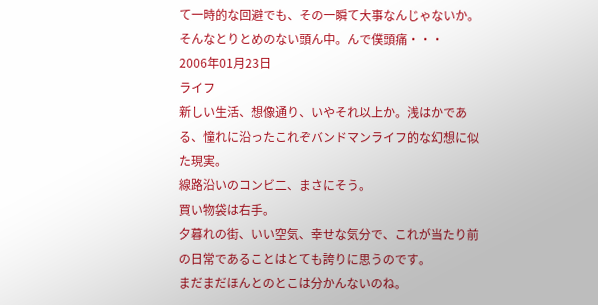て一時的な回避でも、その一瞬て大事なんじゃないか。
そんなとりとめのない頭ん中。んで僕頭痛・・・
2006年01月23日
ライフ
新しい生活、想像通り、いやそれ以上か。浅はかである、憧れに沿ったこれぞバンドマンライフ的な幻想に似た現実。
線路沿いのコンビ二、まさにそう。
買い物袋は右手。
夕暮れの街、いい空気、幸せな気分で、これが当たり前の日常であることはとても誇りに思うのです。
まだまだほんとのとこは分かんないのね。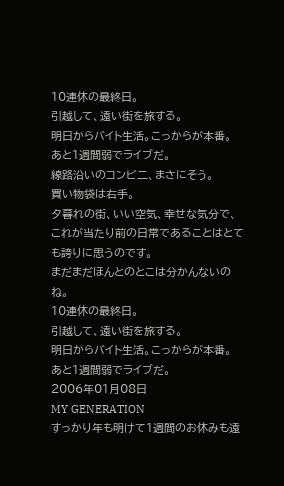10連休の最終日。
引越して、遠い街を旅する。
明日からバイト生活。こっからが本番。
あと1週間弱でライブだ。
線路沿いのコンビ二、まさにそう。
買い物袋は右手。
夕暮れの街、いい空気、幸せな気分で、これが当たり前の日常であることはとても誇りに思うのです。
まだまだほんとのとこは分かんないのね。
10連休の最終日。
引越して、遠い街を旅する。
明日からバイト生活。こっからが本番。
あと1週間弱でライブだ。
2006年01月08日
MY GENERATION
すっかり年も明けて1週間のお休みも遠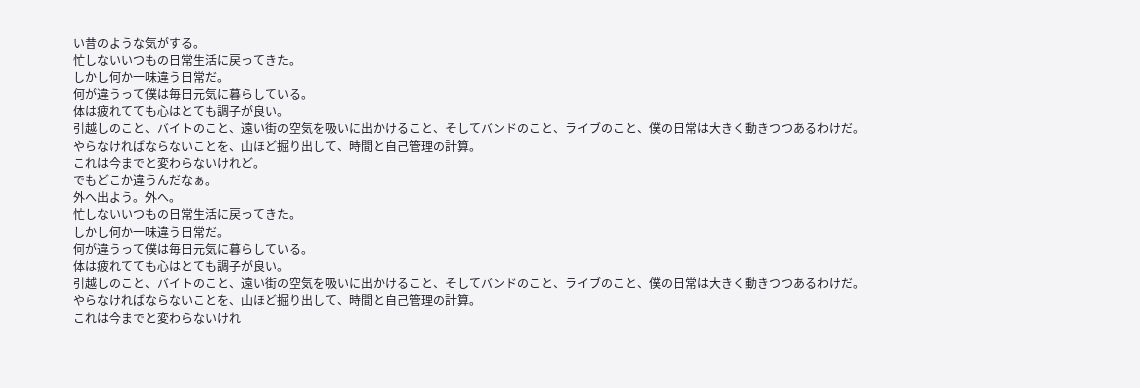い昔のような気がする。
忙しないいつもの日常生活に戻ってきた。
しかし何か一味違う日常だ。
何が違うって僕は毎日元気に暮らしている。
体は疲れてても心はとても調子が良い。
引越しのこと、バイトのこと、遠い街の空気を吸いに出かけること、そしてバンドのこと、ライブのこと、僕の日常は大きく動きつつあるわけだ。
やらなければならないことを、山ほど掘り出して、時間と自己管理の計算。
これは今までと変わらないけれど。
でもどこか違うんだなぁ。
外へ出よう。外へ。
忙しないいつもの日常生活に戻ってきた。
しかし何か一味違う日常だ。
何が違うって僕は毎日元気に暮らしている。
体は疲れてても心はとても調子が良い。
引越しのこと、バイトのこと、遠い街の空気を吸いに出かけること、そしてバンドのこと、ライブのこと、僕の日常は大きく動きつつあるわけだ。
やらなければならないことを、山ほど掘り出して、時間と自己管理の計算。
これは今までと変わらないけれ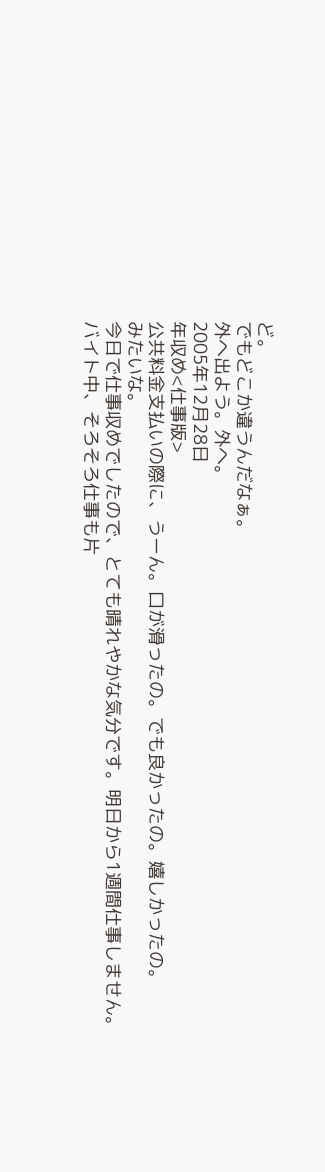ど。
でもどこか違うんだなぁ。
外へ出よう。外へ。
2005年12月28日
年収め<仕事版>
公共料金支払いの際に、うーん。口が滑ったの。でも良かったの。嬉しかったの。
みたいな。
今日で仕事収めでしたので、とても晴れやかな気分です。明日から1週間仕事しません。
バイト中、そろそろ仕事も片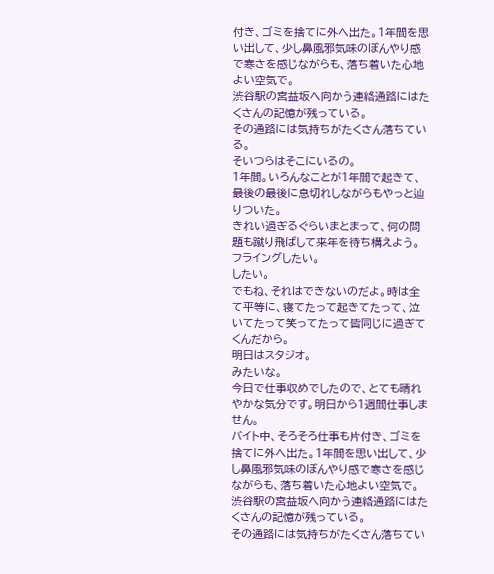付き、ゴミを捨てに外へ出た。1年間を思い出して、少し鼻風邪気味のぼんやり感で寒さを感じながらも、落ち着いた心地よい空気で。
渋谷駅の宮益坂へ向かう連絡通路にはたくさんの記憶が残っている。
その通路には気持ちがたくさん落ちている。
そいつらはそこにいるの。
1年間。いろんなことが1年間で起きて、最後の最後に息切れしながらもやっと辿りついた。
きれい過ぎるぐらいまとまって、何の問題も蹴り飛ばして来年を待ち構えよう。
フライングしたい。
したい。
でもね、それはできないのだよ。時は全て平等に、寝てたって起きてたって、泣いてたって笑ってたって皆同じに過ぎてくんだから。
明日はスタジオ。
みたいな。
今日で仕事収めでしたので、とても晴れやかな気分です。明日から1週間仕事しません。
バイト中、そろそろ仕事も片付き、ゴミを捨てに外へ出た。1年間を思い出して、少し鼻風邪気味のぼんやり感で寒さを感じながらも、落ち着いた心地よい空気で。
渋谷駅の宮益坂へ向かう連絡通路にはたくさんの記憶が残っている。
その通路には気持ちがたくさん落ちてい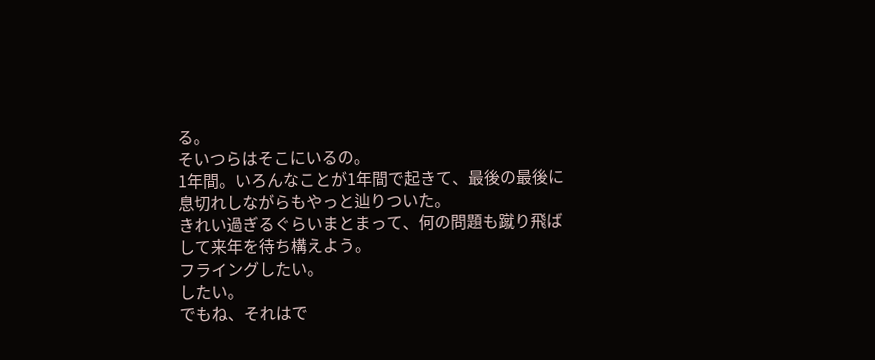る。
そいつらはそこにいるの。
1年間。いろんなことが1年間で起きて、最後の最後に息切れしながらもやっと辿りついた。
きれい過ぎるぐらいまとまって、何の問題も蹴り飛ばして来年を待ち構えよう。
フライングしたい。
したい。
でもね、それはで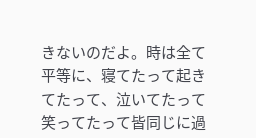きないのだよ。時は全て平等に、寝てたって起きてたって、泣いてたって笑ってたって皆同じに過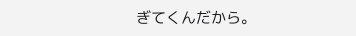ぎてくんだから。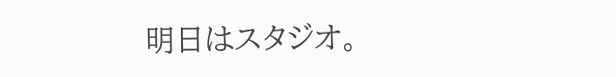明日はスタジオ。